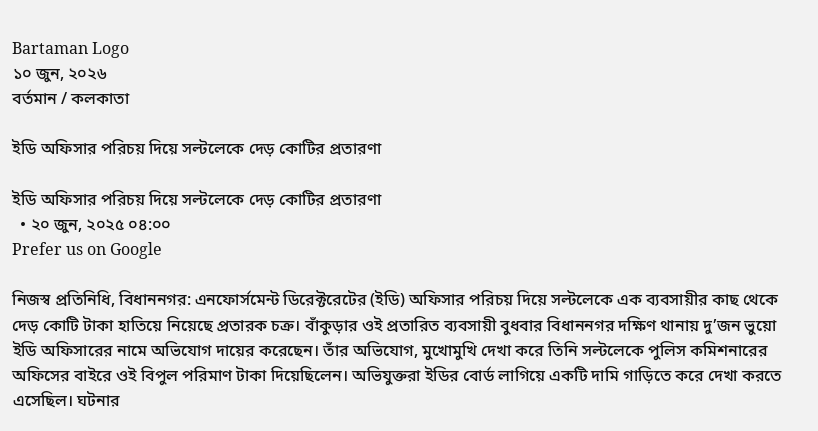Bartaman Logo
১০ জুন, ২০২৬
বর্তমান / কলকাতা

ইডি অফিসার পরিচয় দিয়ে সল্টলেকে দেড় কোটির প্রতারণা

ইডি অফিসার পরিচয় দিয়ে সল্টলেকে দেড় কোটির প্রতারণা
  • ২০ জুন, ২০২৫ ০৪:০০
Prefer us on Google

নিজস্ব প্রতিনিধি, বিধাননগর: এনফোর্সমেন্ট ডিরেক্টরেটের (ইডি) অফিসার পরিচয় দিয়ে সল্টলেকে এক ব্যবসায়ীর কাছ থেকে দেড় কোটি টাকা হাতিয়ে নিয়েছে প্রতারক চক্র। বাঁকুড়ার ওই প্রতারিত ব্যবসায়ী বুধবার বিধাননগর দক্ষিণ থানায় দু’জন ভুয়ো ইডি অফিসারের নামে অভিযোগ দায়ের করেছেন। তাঁর অভিযোগ, মুখোমুখি দেখা করে তিনি সল্টলেকে পুলিস কমিশনারের অফিসের বাইরে ওই বিপুল পরিমাণ টাকা দিয়েছিলেন। অভিযুক্তরা ইডির বোর্ড লাগিয়ে একটি দামি গাড়িতে করে দেখা করতে এসেছিল। ঘটনার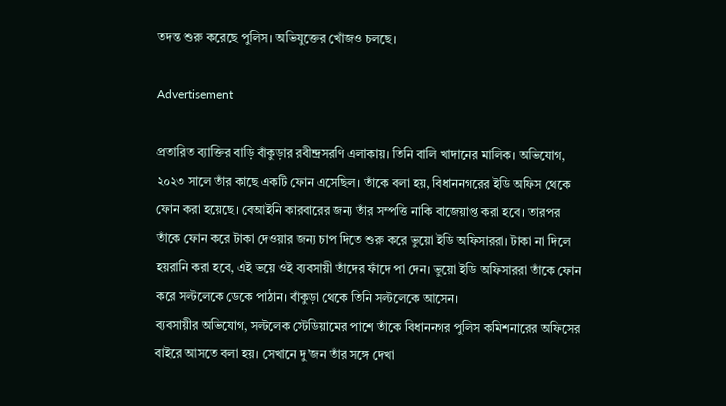তদন্ত শুরু করেছে পুলিস। অভিযুক্তের খোঁজও চলছে।

Advertisement

প্রতারিত ব্যাক্তির বাড়ি বাঁকুড়ার রবীন্দ্রসরণি এলাকায়। তিনি বালি খাদানের মালিক। অভিযোগ, ২০২৩ সালে তাঁর কাছে একটি ফোন এসেছিল। তাঁকে বলা হয়, বিধাননগরের ইডি অফিস থেকে ফোন করা হয়েছে। বেআইনি কারবারের জন্য তাঁর সম্পত্তি নাকি বাজেয়াপ্ত করা হবে। তারপর তাঁকে ফোন করে টাকা দেওয়ার জন্য চাপ দিতে শুরু করে ভুয়ো ইডি অফিসাররা। টাকা না দিলে হয়রানি করা হবে, এই ভয়ে ওই ব্যবসায়ী তাঁদের ফাঁদে পা দেন। ভুয়ো ইডি অফিসাররা তাঁকে ফোন করে সল্টলেকে ডেকে পাঠান। বাঁকুড়া থেকে তিনি সল্টলেকে আসেন।
ব্যবসায়ীর অভিযোগ, সল্টলেক স্টেডিয়ামের পাশে তাঁকে বিধাননগর পুলিস কমিশনারের অফিসের বাইরে আসতে বলা হয়। সেখানে দু’জন তাঁর সঙ্গে দেখা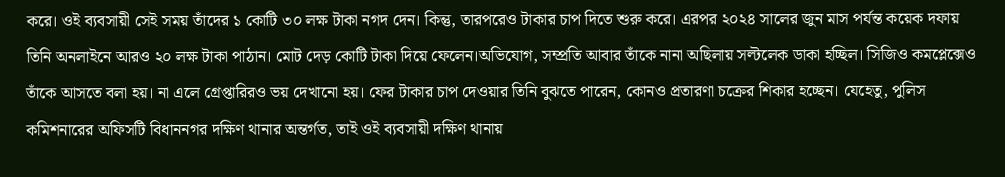করে। ওই ব্যবসায়ী সেই সময় তাঁদের ১ কোটি ৩০ লক্ষ টাকা নগদ দেন। কিন্তু, তারপরেও টাকার চাপ দিতে শুরু করে। এরপর ২০২৪ সালের জুন মাস পর্যন্ত কয়েক দফায় তিনি অনলাইনে আরও ২০ লক্ষ টাকা পাঠান। মোট দেড় কোটি টাকা দিয়ে ফেলেন।অভিযোগ, সম্প্রতি আবার তাঁকে নানা অছিলায় সল্টলেক ডাকা হচ্ছিল। সিজিও কমপ্লেক্সেও তাঁকে আসতে বলা হয়। না এলে গ্রেপ্তারিরও ভয় দেখানো হয়। ফের টাকার চাপ দেওয়ার তিনি বুঝতে পারেন, কোনও প্রতারণা চক্রের শিকার হচ্ছেন। যেহেতু, পুলিস কমিশনারের অফিসটি বিধাননগর দক্ষিণ থানার অন্তর্গত, তাই ওই ব্যবসায়ী দক্ষিণ থানায়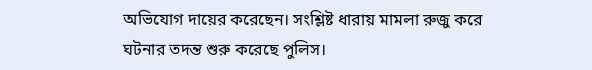অভিযোগ দায়ের করেছেন। সংশ্লিষ্ট ধারায় মামলা রুজু করে ঘটনার তদন্ত শুরু করেছে পুলিস।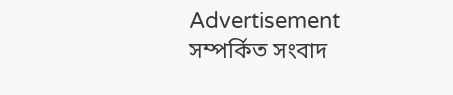Advertisement
সম্পর্কিত সংবাদ